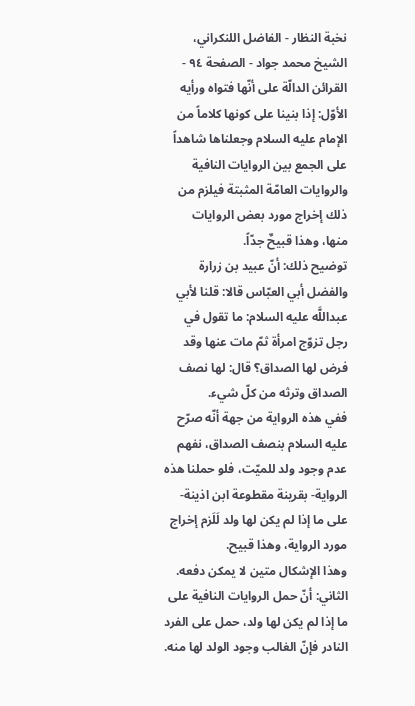نخبة النظار - الفاضل اللنكراني، الشيخ محمد جواد - الصفحة ٩٤ - القرائن الدالّة على أنّها فتواه ورأيه
الأوّل: إذا بنينا على كونها كلاماً من الإمام عليه السلام وجعلناها شاهداً على الجمع بين الروايات النافية والروايات العامّة المثبتة فيلزم من ذلك إخراج مورد بعض الروايات منها، وهذا قبيحٌ جدّاً.
توضيح ذلك: أنّ عبيد بن زرارة والفضل أبي العبّاس قالا: قلنا لأبي عبداللَّه عليه السلام: ما تقول في رجل تزوّج امرأة ثمّ مات عنها وقد فرض لها الصداق؟ قال: لها نصف الصداق وترثه من كلّ شيء.
ففي هذه الرواية من جهة أنّه صرّح عليه السلام بنصف الصداق، نفهم عدم وجود ولد للميّت، فلو حملنا هذه الرواية- بقرينة مقطوعة ابن اذينة- على ما إذا لم يكن لها ولد لَلَزم إخراج مورد الرواية، وهذا قبيح.
وهذا الإشكال متين لا يمكن دفعه.
الثاني: أنّ حمل الروايات النافية على ما إذا لم يكن لها ولد، حمل على الفرد النادر فإنّ الغالب وجود الولد لها منه.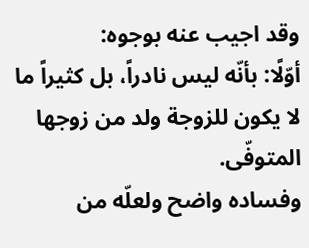وقد اجيب عنه بوجوه:
أوّلًا: بأنّه ليس نادراً، بل كثيراً ما لا يكون للزوجة ولد من زوجها المتوفّى.
وفساده واضح ولعلّه من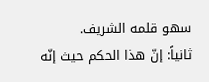سهو قلمه الشريف.
ثانياً: إنّ هذا الحكم حيث إنّه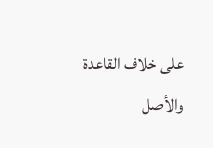على خلاف القاعدة والأصل